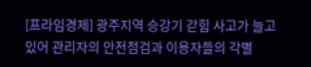[프라임경제] 광주지역 승강기 갇힘 사고가 늘고 있어 관리자의 안전점검과 이용자들의 각별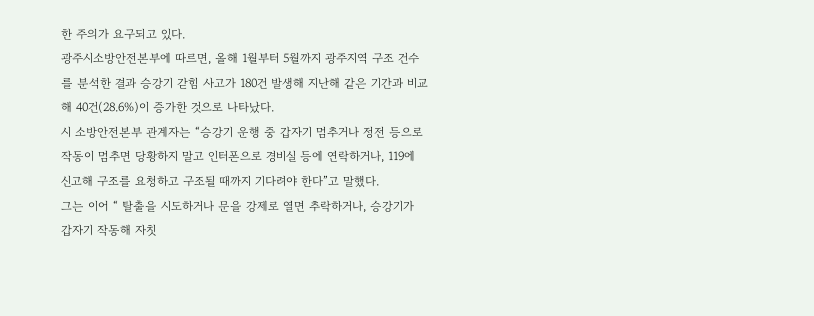한 주의가 요구되고 있다.
광주시소방안전본부에 따르면, 올해 1월부터 5월까지 광주지역 구조 건수를 분석한 결과 승강기 갇힘 사고가 180건 발생해 지난해 같은 기간과 비교해 40건(28.6%)이 증가한 것으로 나타났다.
시 소방안전본부 관계자는 “승강기 운행 중 갑자기 멈추거나 정전 등으로 작동이 멈추면 당황하지 말고 인터폰으로 경비실 등에 연락하거나, 119에 신고해 구조를 요청하고 구조될 때까지 기다려야 한다”고 말했다.
그는 이어 “ 탈출을 시도하거나 문을 강제로 열면 추락하거나, 승강기가 갑자기 작동해 자칫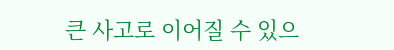큰 사고로 이어질 수 있으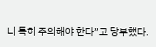니 특히 주의해야 한다”고 당부했다.